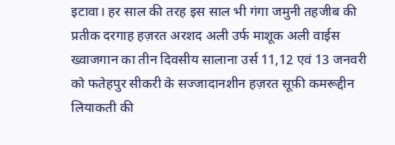इटावा। हर साल की तरह इस साल भी गंगा जमुनी तहजीब की प्रतीक दरगाह हज़रत अरशद अली उर्फ माशूक अली वाईस ख्वाजगान का तीन दिवसीय सालाना उर्स 11,12 एवं 13 जनवरी को फतेहपुर सीकरी के सज्जादानशीन हज़रत सूफ़ी कमरूद्दीन लियाकती की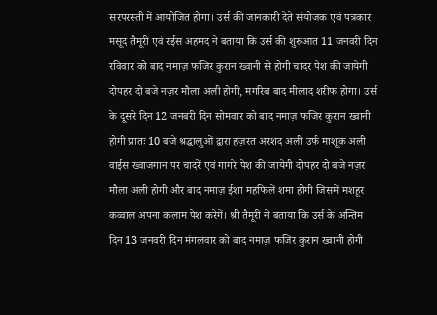सरपरस्ती में आयोजित होगा। उर्स की जानकारी देते संयोजक एवं पत्रकार मसूद तैमूरी एवं रईस अहमद ने बताया कि उर्स की शुरुआत 11 जनवरी दिन रविवार को बाद नमाज़ फजिर कुरान ख्वानी से होगी चादर पेश की जायेगी दोपहर दो बजे नज़र मौला अली होगी, मगरिब बाद मीलाद शरीफ होगा। उर्स के दूसरे दिन 12 जनबरी दिन सोमवार को बाद नमाज़ फजिर कुरान ख्वानी होगी प्रातः 10 बजे श्रद्धालुओं द्वारा हज़रत अरशद अली उर्फ माशूक अली वाईस ख्वाजगान पर चादरें एवं गागरे पेश की जायेगी दोपहर दो बजे नज़र मौला अली होगी और बाद नमाज़ ईशा महफिलें शमा होगी जिसमें मशहूर कव्वाल अपना कलाम पेश करेगें। श्री तैमूरी ने बताया कि उर्स के अन्तिम दिन 13 जनवरी दिन मंगलवार को बाद नमाज़ फजिर कुरान ख्वानी होगी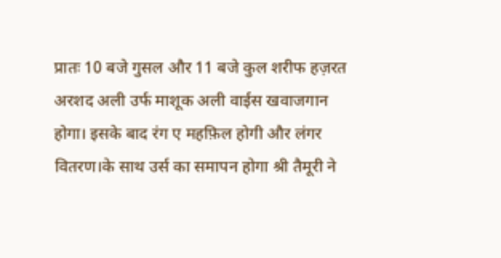प्रातः 10 बजे गुसल और 11 बजे कुल शरीफ हज़रत अरशद अली उर्फ माशूक अली वाईस खवाजगान होगा। इसके बाद रंग ए महफ़िल होगी और लंगर वितरण।के साथ उर्स का समापन होगा श्री तैमूरी ने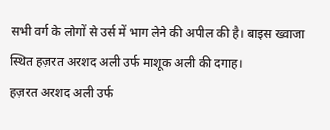सभी वर्ग के लोगों से उर्स में भाग लेने की अपील की है। बाइस ख्वाजा स्थित हज़रत अरशद अली उर्फ माशूक अली की दगाह।
हज़रत अरशद अली उर्फ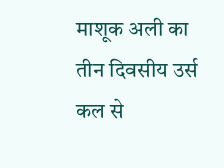माशूक अली का तीन दिवसीय उर्स कल से